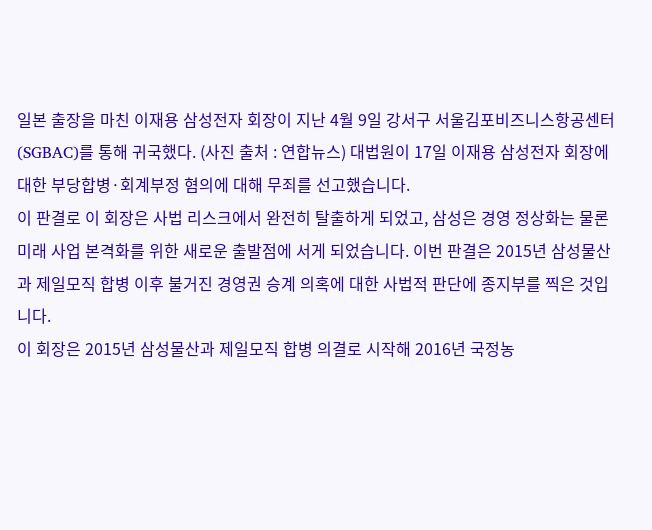일본 출장을 마친 이재용 삼성전자 회장이 지난 4월 9일 강서구 서울김포비즈니스항공센터(SGBAC)를 통해 귀국했다. (사진 출처 : 연합뉴스) 대법원이 17일 이재용 삼성전자 회장에 대한 부당합병·회계부정 혐의에 대해 무죄를 선고했습니다.
이 판결로 이 회장은 사법 리스크에서 완전히 탈출하게 되었고, 삼성은 경영 정상화는 물론 미래 사업 본격화를 위한 새로운 출발점에 서게 되었습니다. 이번 판결은 2015년 삼성물산과 제일모직 합병 이후 불거진 경영권 승계 의혹에 대한 사법적 판단에 종지부를 찍은 것입니다.
이 회장은 2015년 삼성물산과 제일모직 합병 의결로 시작해 2016년 국정농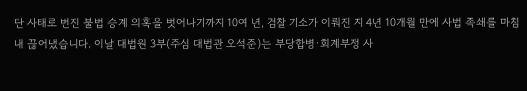단 사태로 번진 불법 승계 의혹을 벗어나기까지 10여 년, 검찰 기소가 이뤄진 지 4년 10개월 만에 사법 족쇄를 마침내 끊어냈습니다. 이날 대법원 3부(주심 대법관 오석준)는 부당합병·회계부정 사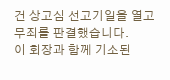건 상고심 선고기일을 열고 무죄를 판결했습니다.
이 회장과 함께 기소된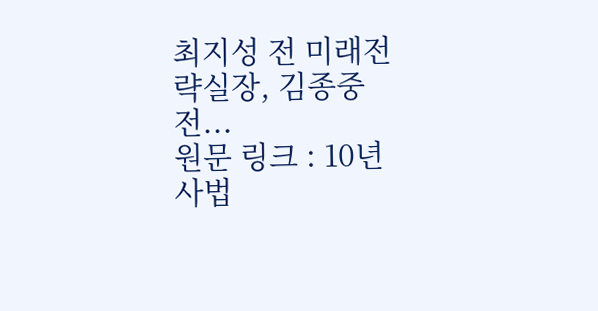최지성 전 미래전략실장, 김종중 전...
원문 링크 : 10년 사법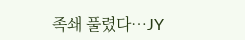족쇄 풀렸다…JY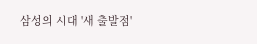삼성의 시대 '새 출발점'